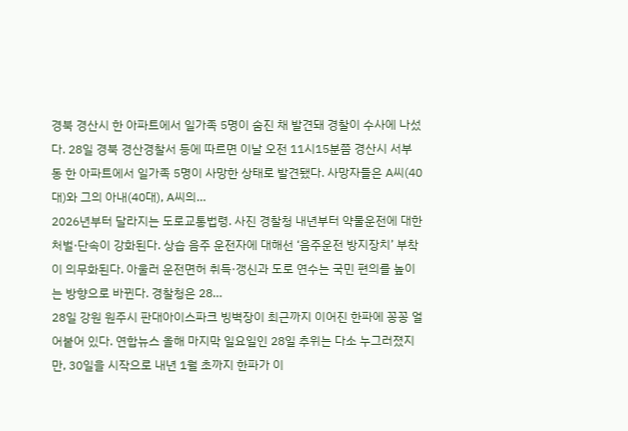경북 경산시 한 아파트에서 일가족 5명이 숨진 채 발견돼 경찰이 수사에 나섰다. 28일 경북 경산경찰서 등에 따르면 이날 오전 11시15분쯤 경산시 서부동 한 아파트에서 일가족 5명이 사망한 상태로 발견됐다. 사망자들은 A씨(40대)와 그의 아내(40대), A씨의…
2026년부터 달라지는 도로교통법령. 사진 경찰청 내년부터 약물운전에 대한 처벌·단속이 강화된다. 상습 음주 운전자에 대해선 ‘음주운전 방지장치’ 부착이 의무화된다. 아울러 운전면허 취득·갱신과 도로 연수는 국민 편의를 높이는 방향으로 바뀐다. 경찰청은 28…
28일 강원 원주시 판대아이스파크 빙벽장이 최근까지 이어진 한파에 꽁꽁 얼어붙어 있다. 연합뉴스 올해 마지막 일요일인 28일 추위는 다소 누그러졌지만, 30일을 시작으로 내년 1월 초까지 한파가 이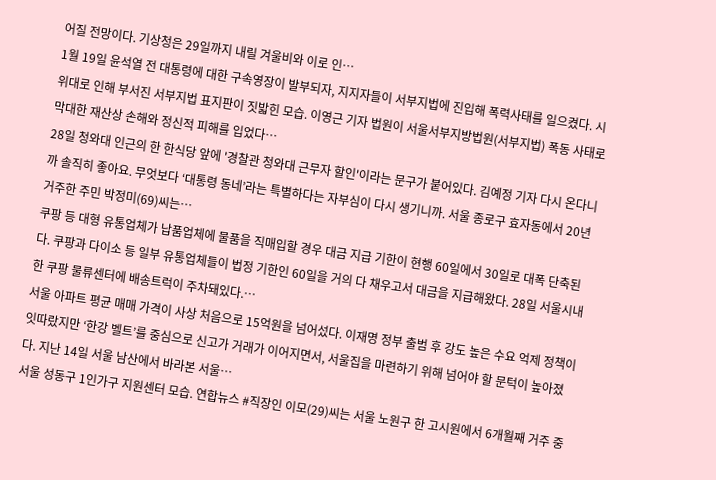어질 전망이다. 기상청은 29일까지 내릴 겨울비와 이로 인…
1월 19일 윤석열 전 대통령에 대한 구속영장이 발부되자, 지지자들이 서부지법에 진입해 폭력사태를 일으켰다. 시위대로 인해 부서진 서부지법 표지판이 짓밟힌 모습. 이영근 기자 법원이 서울서부지방법원(서부지법) 폭동 사태로 막대한 재산상 손해와 정신적 피해를 입었다…
28일 청와대 인근의 한 한식당 앞에 '경찰관 청와대 근무자 할인'이라는 문구가 붙어있다. 김예정 기자 다시 온다니까 솔직히 좋아요. 무엇보다 ‘대통령 동네’라는 특별하다는 자부심이 다시 생기니까. 서울 종로구 효자동에서 20년 거주한 주민 박정미(69)씨는…
쿠팡 등 대형 유통업체가 납품업체에 물품을 직매입할 경우 대금 지급 기한이 현행 60일에서 30일로 대폭 단축된다. 쿠팡과 다이소 등 일부 유통업체들이 법정 기한인 60일을 거의 다 채우고서 대금을 지급해왔다. 28일 서울시내 한 쿠팡 물류센터에 배송트럭이 주차돼있다.…
서울 아파트 평균 매매 가격이 사상 처음으로 15억원을 넘어섰다. 이재명 정부 출범 후 강도 높은 수요 억제 정책이 잇따랐지만 ‘한강 벨트’를 중심으로 신고가 거래가 이어지면서, 서울집을 마련하기 위해 넘어야 할 문턱이 높아졌다. 지난 14일 서울 남산에서 바라본 서울…
서울 성동구 1인가구 지원센터 모습. 연합뉴스 #직장인 이모(29)씨는 서울 노원구 한 고시원에서 6개월째 거주 중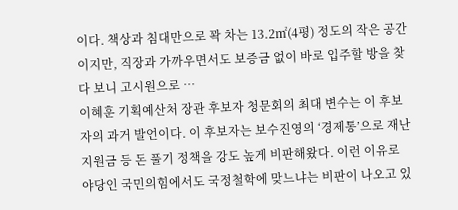이다. 책상과 침대만으로 꽉 차는 13.2㎡(4평) 정도의 작은 공간이지만, 직장과 가까우면서도 보증금 없이 바로 입주할 방을 찾다 보니 고시원으로 …
이혜훈 기획예산처 장관 후보자 청문회의 최대 변수는 이 후보자의 과거 발언이다. 이 후보자는 보수진영의 ‘경제통’으로 재난지원금 등 돈 풀기 정책을 강도 높게 비판해왔다. 이런 이유로 야당인 국민의힘에서도 국정철학에 맞느냐는 비판이 나오고 있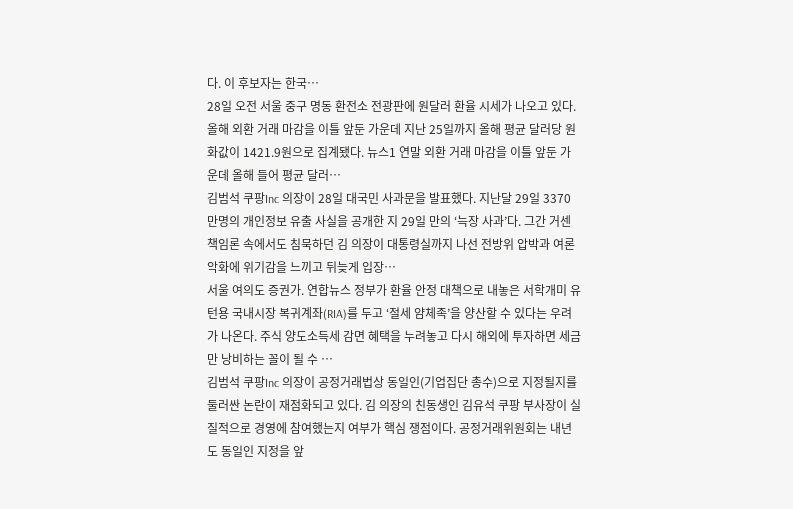다. 이 후보자는 한국…
28일 오전 서울 중구 명동 환전소 전광판에 원달러 환율 시세가 나오고 있다. 올해 외환 거래 마감을 이틀 앞둔 가운데 지난 25일까지 올해 평균 달러당 원화값이 1421.9원으로 집계됐다. 뉴스1 연말 외환 거래 마감을 이틀 앞둔 가운데 올해 들어 평균 달러…
김범석 쿠팡Inc 의장이 28일 대국민 사과문을 발표했다. 지난달 29일 3370만명의 개인정보 유출 사실을 공개한 지 29일 만의 ‘늑장 사과’다. 그간 거센 책임론 속에서도 침묵하던 김 의장이 대통령실까지 나선 전방위 압박과 여론 악화에 위기감을 느끼고 뒤늦게 입장…
서울 여의도 증권가. 연합뉴스 정부가 환율 안정 대책으로 내놓은 서학개미 유턴용 국내시장 복귀계좌(RIA)를 두고 ‘절세 얌체족’을 양산할 수 있다는 우려가 나온다. 주식 양도소득세 감면 혜택을 누려놓고 다시 해외에 투자하면 세금만 낭비하는 꼴이 될 수 …
김범석 쿠팡Inc 의장이 공정거래법상 동일인(기업집단 총수)으로 지정될지를 둘러싼 논란이 재점화되고 있다. 김 의장의 친동생인 김유석 쿠팡 부사장이 실질적으로 경영에 참여했는지 여부가 핵심 쟁점이다. 공정거래위원회는 내년도 동일인 지정을 앞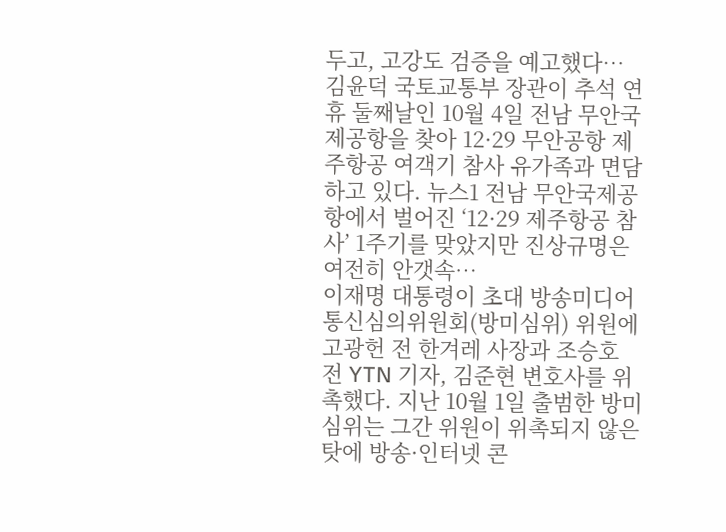두고, 고강도 검증을 예고했다…
김윤덕 국토교통부 장관이 추석 연휴 둘째날인 10월 4일 전남 무안국제공항을 찾아 12·29 무안공항 제주항공 여객기 참사 유가족과 면담하고 있다. 뉴스1 전남 무안국제공항에서 벌어진 ‘12·29 제주항공 참사’ 1주기를 맞았지만 진상규명은 여전히 안갯속…
이재명 대통령이 초대 방송미디어통신심의위원회(방미심위) 위원에 고광헌 전 한겨레 사장과 조승호 전 YTN 기자, 김준현 변호사를 위촉했다. 지난 10월 1일 출범한 방미심위는 그간 위원이 위촉되지 않은 탓에 방송·인터넷 콘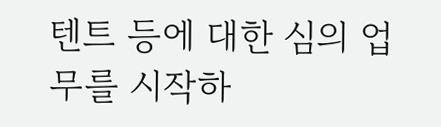텐트 등에 대한 심의 업무를 시작하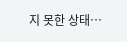지 못한 상태…